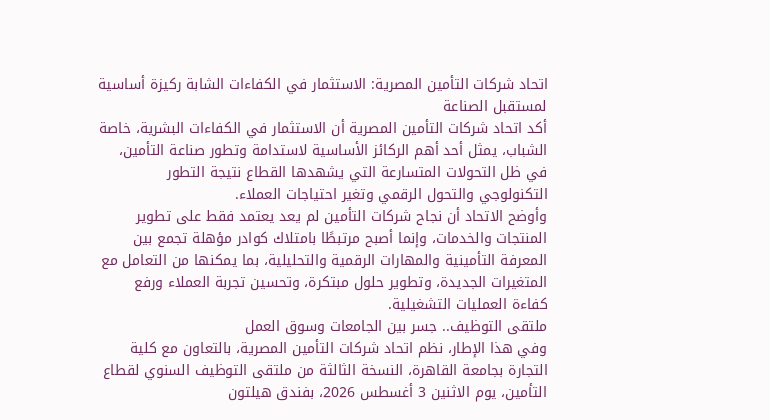اتحاد شركات التأمين المصرية: الاستثمار في الكفاءات الشابة ركيزة أساسية لمستقبل الصناعة
أكد اتحاد شركات التأمين المصرية أن الاستثمار في الكفاءات البشرية، خاصة الشباب، يمثل أحد أهم الركائز الأساسية لاستدامة وتطور صناعة التأمين، في ظل التحولات المتسارعة التي يشهدها القطاع نتيجة التطور التكنولوجي والتحول الرقمي وتغير احتياجات العملاء.
وأوضح الاتحاد أن نجاح شركات التأمين لم يعد يعتمد فقط على تطوير المنتجات والخدمات، وإنما أصبح مرتبطًا بامتلاك كوادر مؤهلة تجمع بين المعرفة التأمينية والمهارات الرقمية والتحليلية، بما يمكنها من التعامل مع المتغيرات الجديدة، وتطوير حلول مبتكرة، وتحسين تجربة العملاء ورفع كفاءة العمليات التشغيلية.
ملتقى التوظيف.. جسر بين الجامعات وسوق العمل
وفي هذا الإطار، نظم اتحاد شركات التأمين المصرية، بالتعاون مع كلية التجارة بجامعة القاهرة، النسخة الثالثة من ملتقى التوظيف السنوي لقطاع التأمين، يوم الاثنين 3 أغسطس 2026، بفندق هيلتون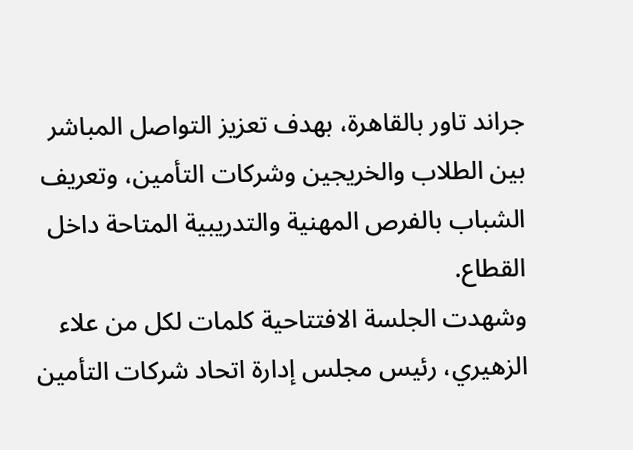جراند تاور بالقاهرة، بهدف تعزيز التواصل المباشر بين الطلاب والخريجين وشركات التأمين، وتعريف الشباب بالفرص المهنية والتدريبية المتاحة داخل القطاع.
وشهدت الجلسة الافتتاحية كلمات لكل من علاء الزهيري، رئيس مجلس إدارة اتحاد شركات التأمين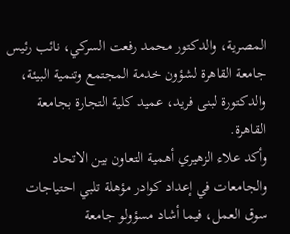المصرية، والدكتور محمد رفعت السركي، نائب رئيس جامعة القاهرة لشؤون خدمة المجتمع وتنمية البيئة، والدكتورة لبنى فريد، عميد كلية التجارة بجامعة القاهرة.
وأكد علاء الزهيري أهمية التعاون بين الاتحاد والجامعات في إعداد كوادر مؤهلة تلبي احتياجات سوق العمل، فيما أشاد مسؤولو جامعة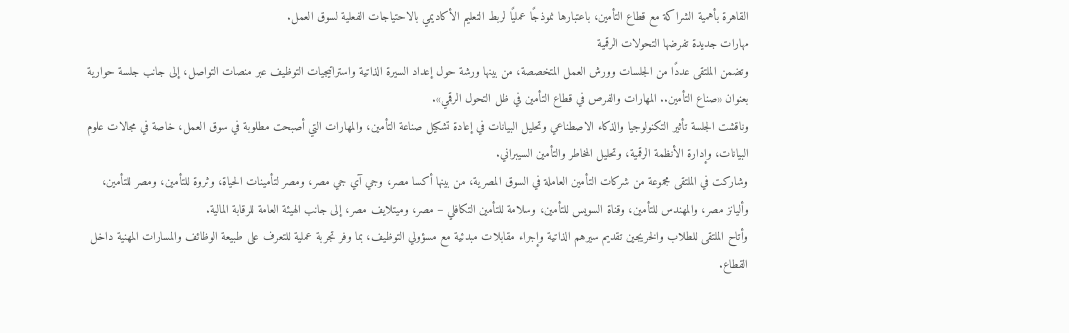القاهرة بأهمية الشراكة مع قطاع التأمين، باعتبارها نموذجًا عمليًا لربط التعليم الأكاديمي بالاحتياجات الفعلية لسوق العمل.
مهارات جديدة تفرضها التحولات الرقمية
وتضمن الملتقى عددًا من الجلسات وورش العمل المتخصصة، من بينها ورشة حول إعداد السيرة الذاتية واستراتيجيات التوظيف عبر منصات التواصل، إلى جانب جلسة حوارية بعنوان «صناع التأمين.. المهارات والفرص في قطاع التأمين في ظل التحول الرقمي».
وناقشت الجلسة تأثير التكنولوجيا والذكاء الاصطناعي وتحليل البيانات في إعادة تشكيل صناعة التأمين، والمهارات التي أصبحت مطلوبة في سوق العمل، خاصة في مجالات علوم البيانات، وإدارة الأنظمة الرقمية، وتحليل المخاطر والتأمين السيبراني.
وشاركت في الملتقى مجموعة من شركات التأمين العاملة في السوق المصرية، من بينها أكسا مصر، وجي آي جي مصر، ومصر لتأمينات الحياة، وثروة للتأمين، ومصر للتأمين، وأليانز مصر، والمهندس للتأمين، وقناة السويس للتأمين، وسلامة للتأمين التكافلي – مصر، وميتلايف مصر، إلى جانب الهيئة العامة للرقابة المالية.
وأتاح الملتقى للطلاب والخريجين تقديم سيرهم الذاتية وإجراء مقابلات مبدئية مع مسؤولي التوظيف، بما وفر تجربة عملية للتعرف على طبيعة الوظائف والمسارات المهنية داخل القطاع.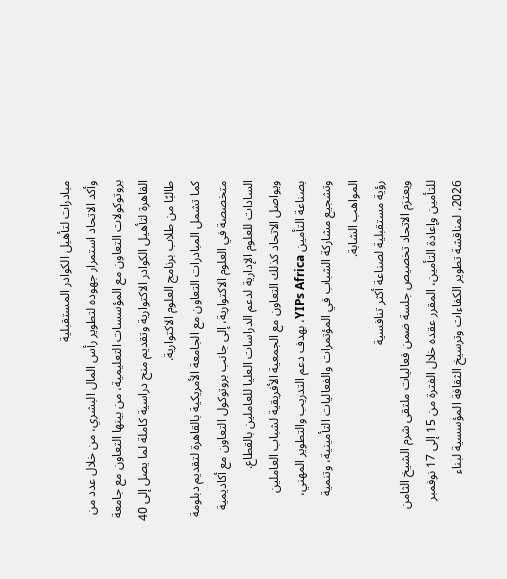مبادرات لتأهيل الكوادر المستقبلية
وأكد الاتحاد استمرار جهوده لتطوير رأس المال البشري، من خلال عدد من بروتوكولات التعاون مع المؤسسات التعليمية، من بينها التعاون مع جامعة القاهرة لتأهيل الكوادر الاكتوارية وتقديم منح دراسية كاملة لما يصل إلى 40 طالبًا من طلاب برنامج العلوم الاكتوارية.
كما تشمل المبادرات التعاون مع الجامعة الأمريكية بالقاهرة لتقديم دبلومة متخصصة في العلوم الاكتوارية، إلى جانب بروتوكول التعاون مع أكاديمية السادات للعلوم الإدارية لدعم الدراسات العليا للعاملين بالقطاع.
ويواصل الاتحاد كذلك التعاون مع الجمعية الأفريقية لشباب العاملين بصناعة التأمين YIPs Africa، بهدف دعم التدريب والتطوير المهني، وتشجيع مشاركة الشباب في المؤتمرات والفعاليات التأمينية، وتنمية المواهب الشابة.
رؤية مستقبلية لصناعة أكثر تنافسية
ويعتزم الاتحاد تخصيص جلسة ضمن فعاليات ملتقى شرم الشيخ الثامن للتأمين وإعادة التأمين، المقرر عقده خلال الفترة من 15 إلى 17 نوفمبر 2026، لمناقشة تطوير الكفاءات وترسيخ الثقافة المؤسسية لبناء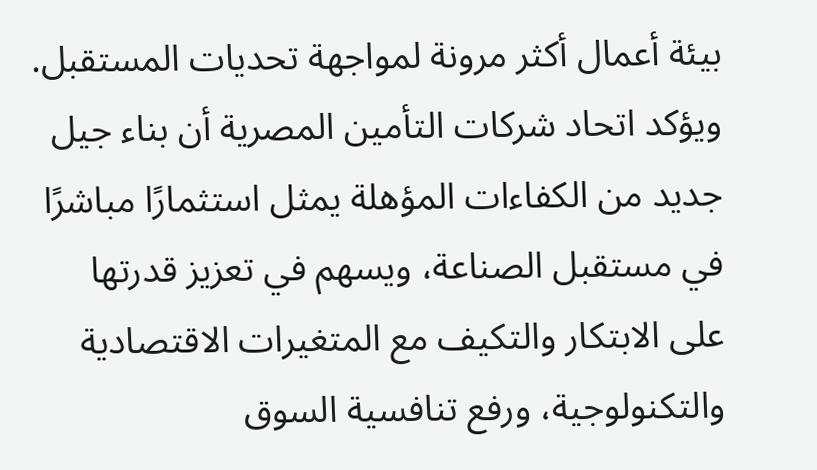بيئة أعمال أكثر مرونة لمواجهة تحديات المستقبل.
ويؤكد اتحاد شركات التأمين المصرية أن بناء جيل جديد من الكفاءات المؤهلة يمثل استثمارًا مباشرًا في مستقبل الصناعة، ويسهم في تعزيز قدرتها على الابتكار والتكيف مع المتغيرات الاقتصادية والتكنولوجية، ورفع تنافسية السوق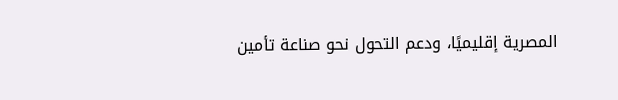المصرية إقليميًا، ودعم التحول نحو صناعة تأمين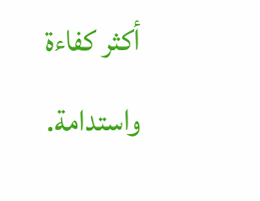أكثر كفاءة واستدامة.